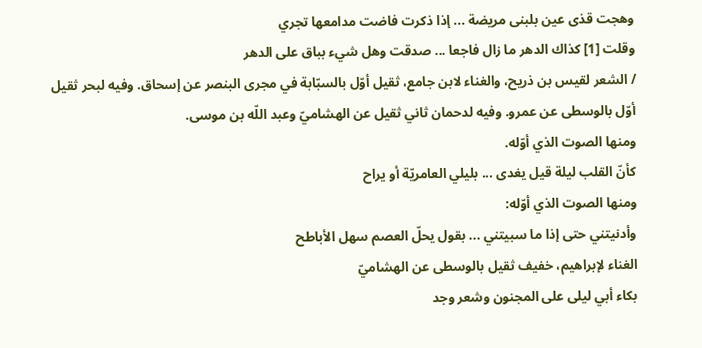وهجت قذى عين بلبنى مريضة ... إذا ذكرت فاضت مدامعها تجري
وقلت [1] كذاك الدهر ما زال فاجعا ... صدقت وهل شيء بباق على الدهر
/ الشعر لقيس بن ذريح، والغناء لابن جامع، ثقيل أوّل بالسبّابة في مجرى البنصر عن إسحاق. وفيه لبحر ثقيل أوّل بالوسطى عن عمرو. وفيه لدحمان ثاني ثقيل عن الهشاميّ وعبد اللّه بن موسى.
ومنها الصوت الذي أوّله.
كأنّ القلب ليلة قيل يغدى ... بليلي العامريّة أو يراح
ومنها الصوت الذي أوّله:
وأدنيتني حتى إذا ما سبيتني ... بقول يحلّ العصم سهل الأباطح
الغناء لإبراهيم، خفيف ثقيل بالوسطى عن الهشاميّ
بكاء أبي ليلى على المجنون وشعر وجد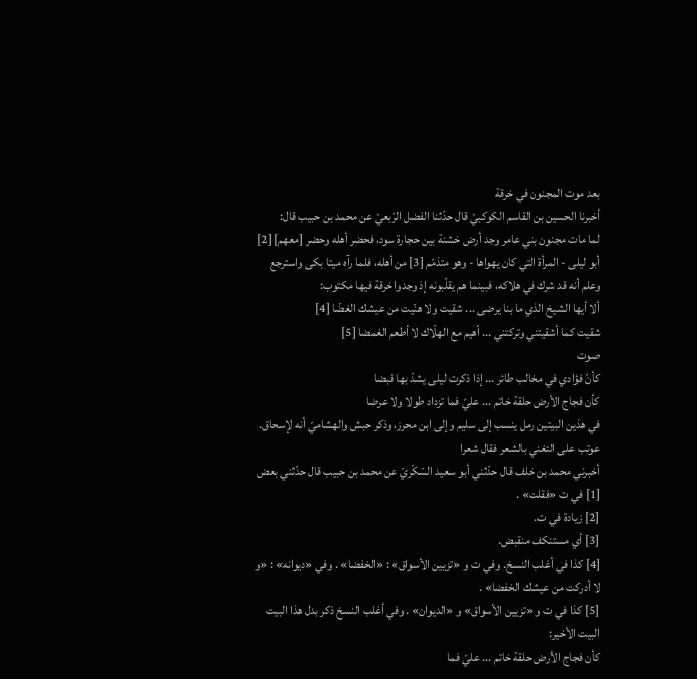بعد موت المجنون في خرقة
أخبرنا الحسين بن القاسم الكوكبيّ قال حدّثنا الفضل الرّبعيّ عن محمد بن حبيب قال:
لما مات مجنون بني عامر وجد أرض خشنة بين حجارة سود، فحضر أهله وحضر [معهم] [2] أبو ليلى - المرأة التي كان يهواها - وهو متذمّم [3] من أهله، فلما رآه ميتا بكى واسترجع وعلم أنه قد شرك في هلاكه، فبينما هم يقلّبونه إذ وجدوا خرقة فيها مكتوب:
ألا أيها الشيخ الذي ما بنا يرضى ... شقيت ولا هنّيت من عيشك الغضّا [4]
شقيت كما أشقيتني وتركتني ... أهيم مع الهلّاك لا أطعم الغمضا [5]
صوت
كأنّ فؤادي في مخالب طائر ... إذا ذكرت ليلى يشدّ بها قبضا
كأن فجاج الأرض حلقة خاتم ... عليّ فما تزداد طولا ولا عرضا
في هذين البيتين رمل ينسب إلى سليم وإلى ابن محرز، وذكر حبش والهشاميّ أنه لإسحاق.
عوتب على التغني بالشعر فقال شعرا
أخبرني محمد بن خلف قال حدّثني أبو سعيد السّكّريّ عن محمد بن حبيب قال حدّثني بعض
[1] في ت «فقلت» .
[2] زيادة في ت.
[3] أي مستنكف منقبض.
[4] كذا في أغلب النسخ. وفي ت و «تزيين الأسواق» : «الخفضا» . وفي «ديوانه» : «و لا أدركت من عيشك الخفضا» .
[5] كذا في ت و «تزيين الأسواق» و «الديوان» . وفي أغلب النسخ ذكر بدل هذا البيت البيت الأخير:
كأن فجاج الأرض حلقة خاتم ... عليّ فما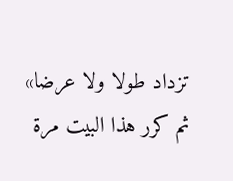تزداد طولا ولا عرضا»
ثم كرر هذا البيت مرة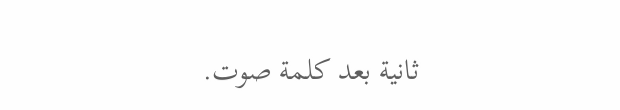ثانية بعد كلمة صوت.